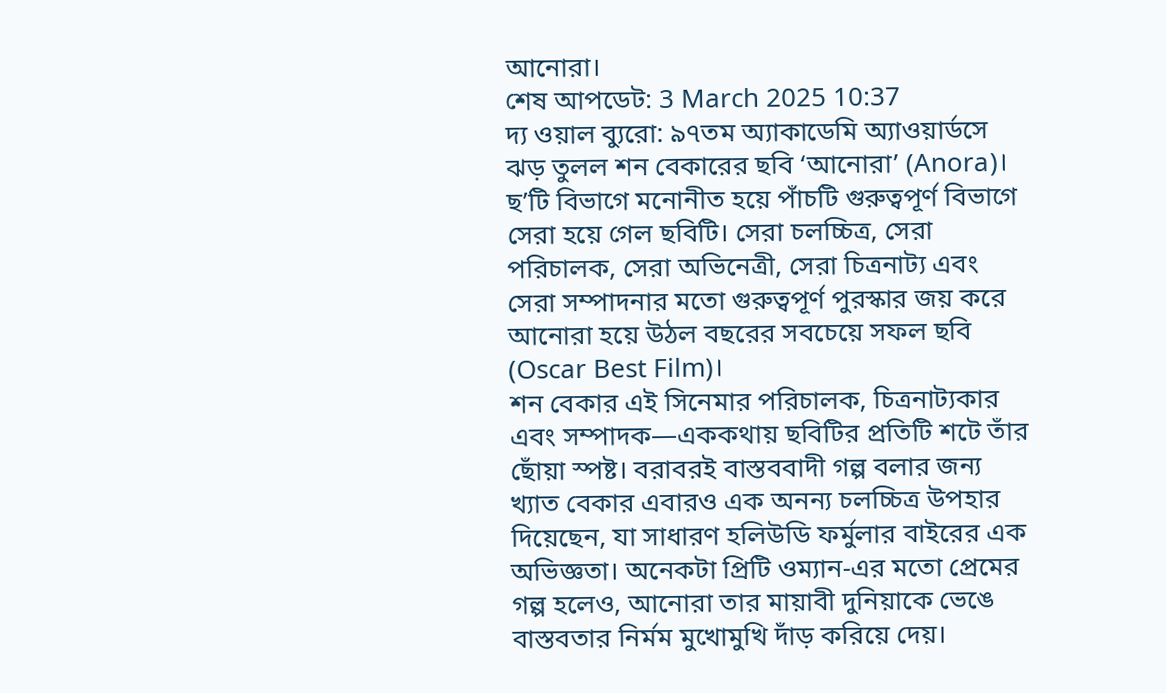আনোরা।
শেষ আপডেট: 3 March 2025 10:37
দ্য ওয়াল ব্যুরো: ৯৭তম অ্যাকাডেমি অ্যাওয়ার্ডসে ঝড় তুলল শন বেকারের ছবি ‘আনোরা’ (Anora)। ছ’টি বিভাগে মনোনীত হয়ে পাঁচটি গুরুত্বপূর্ণ বিভাগে সেরা হয়ে গেল ছবিটি। সেরা চলচ্চিত্র, সেরা পরিচালক, সেরা অভিনেত্রী, সেরা চিত্রনাট্য এবং সেরা সম্পাদনার মতো গুরুত্বপূর্ণ পুরস্কার জয় করে আনোরা হয়ে উঠল বছরের সবচেয়ে সফল ছবি (Oscar Best Film)।
শন বেকার এই সিনেমার পরিচালক, চিত্রনাট্যকার এবং সম্পাদক—এককথায় ছবিটির প্রতিটি শটে তাঁর ছোঁয়া স্পষ্ট। বরাবরই বাস্তববাদী গল্প বলার জন্য খ্যাত বেকার এবারও এক অনন্য চলচ্চিত্র উপহার দিয়েছেন, যা সাধারণ হলিউডি ফর্মুলার বাইরের এক অভিজ্ঞতা। অনেকটা প্রিটি ওম্যান-এর মতো প্রেমের গল্প হলেও, আনোরা তার মায়াবী দুনিয়াকে ভেঙে বাস্তবতার নির্মম মুখোমুখি দাঁড় করিয়ে দেয়।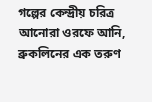গল্পের কেন্দ্রীয় চরিত্র আনোরা ওরফে আনি, ব্রুকলিনের এক তরুণ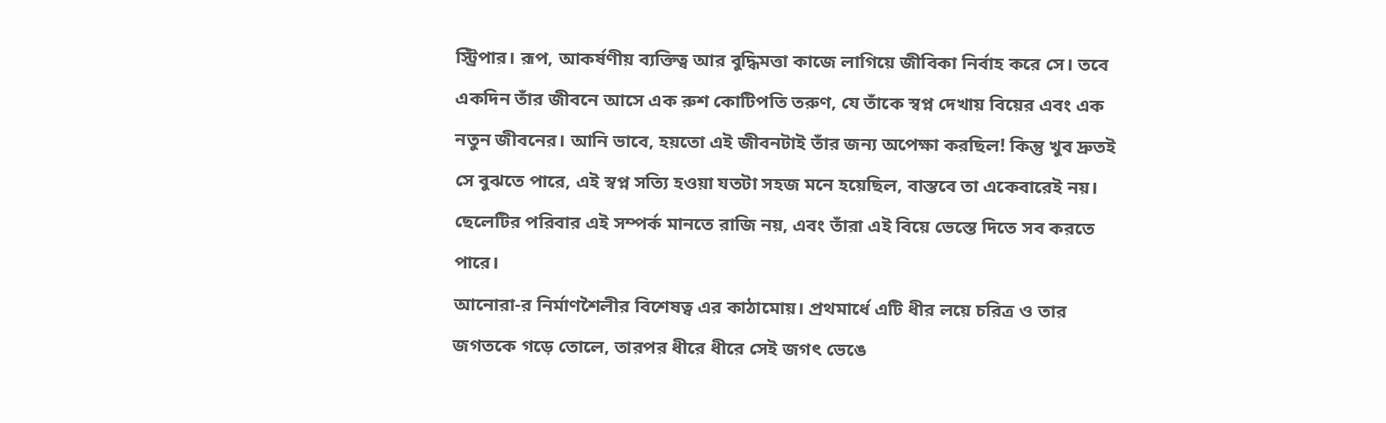স্ট্রিপার। রূপ, আকর্ষণীয় ব্যক্তিত্ব আর বুদ্ধিমত্তা কাজে লাগিয়ে জীবিকা নির্বাহ করে সে। তবে একদিন তাঁর জীবনে আসে এক রুশ কোটিপতি তরুণ, যে তাঁকে স্বপ্ন দেখায় বিয়ের এবং এক নতুন জীবনের। আনি ভাবে, হয়তো এই জীবনটাই তাঁর জন্য অপেক্ষা করছিল! কিন্তু খুব দ্রুতই সে বুঝতে পারে, এই স্বপ্ন সত্যি হওয়া যতটা সহজ মনে হয়েছিল, বাস্তবে তা একেবারেই নয়। ছেলেটির পরিবার এই সম্পর্ক মানতে রাজি নয়, এবং তাঁরা এই বিয়ে ভেস্তে দিতে সব করতে পারে।
আনোরা-র নির্মাণশৈলীর বিশেষত্ব এর কাঠামোয়। প্রথমার্ধে এটি ধীর লয়ে চরিত্র ও তার জগতকে গড়ে তোলে, তারপর ধীরে ধীরে সেই জগৎ ভেঙে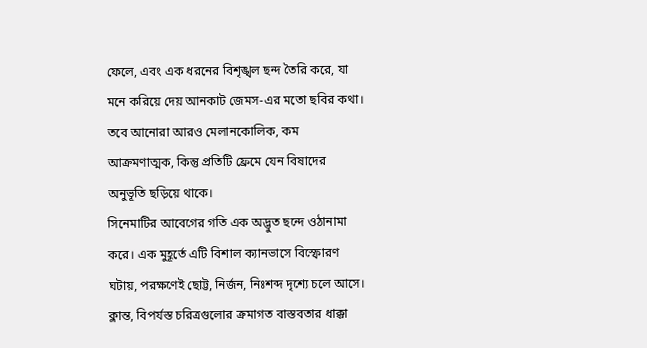ফেলে, এবং এক ধরনের বিশৃঙ্খল ছন্দ তৈরি করে, যা মনে করিয়ে দেয় আনকাট জেমস-এর মতো ছবির কথা। তবে আনোরা আরও মেলানকোলিক, কম আক্রমণাত্মক, কিন্তু প্রতিটি ফ্রেমে যেন বিষাদের অনুভূতি ছড়িয়ে থাকে।
সিনেমাটির আবেগের গতি এক অদ্ভুত ছন্দে ওঠানামা করে। এক মুহূর্তে এটি বিশাল ক্যানভাসে বিস্ফোরণ ঘটায়, পরক্ষণেই ছোট্ট, নির্জন, নিঃশব্দ দৃশ্যে চলে আসে। ক্লান্ত, বিপর্যস্ত চরিত্রগুলোর ক্রমাগত বাস্তবতার ধাক্কা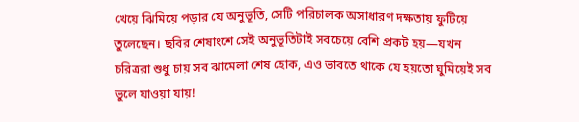খেয়ে ঝিমিয়ে পড়ার যে অনুভূতি, সেটি পরিচালক অসাধারণ দক্ষতায় ফুটিয়ে তুলেছেন। ছবির শেষাংশে সেই অনুভূতিটাই সবচেয়ে বেশি প্রকট হয়—যখন চরিত্ররা শুধু চায় সব ঝামেলা শেষ হোক, এও ভাবতে থাকে যে হয়তো ঘুমিয়েই সব ভুলে যাওয়া যায়!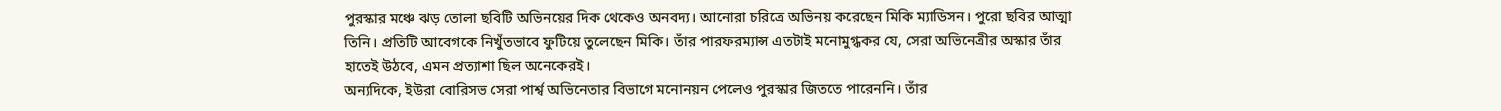পুরস্কার মঞ্চে ঝড় তোলা ছবিটি অভিনয়ের দিক থেকেও অনবদ্য। আনোরা চরিত্রে অভিনয় করেছেন মিকি ম্যাডিসন। পুরো ছবির আত্মা তিনি। প্রতিটি আবেগকে নিখুঁতভাবে ফুটিয়ে তুলেছেন মিকি। তাঁর পারফরম্যান্স এতটাই মনোমুগ্ধকর যে, সেরা অভিনেত্রীর অস্কার তাঁর হাতেই উঠবে, এমন প্রত্যাশা ছিল অনেকেরই।
অন্যদিকে, ইউরা বোরিসভ সেরা পার্শ্ব অভিনেতার বিভাগে মনোনয়ন পেলেও পুরস্কার জিততে পারেননি। তাঁর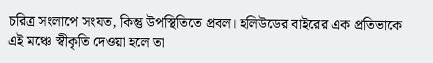চরিত্র সংলাপে সংযত, কিন্তু উপস্থিতিতে প্রবল। হলিউডের বাইরের এক প্রতিভাকে এই মঞ্চে স্বীকৃতি দেওয়া হলে তা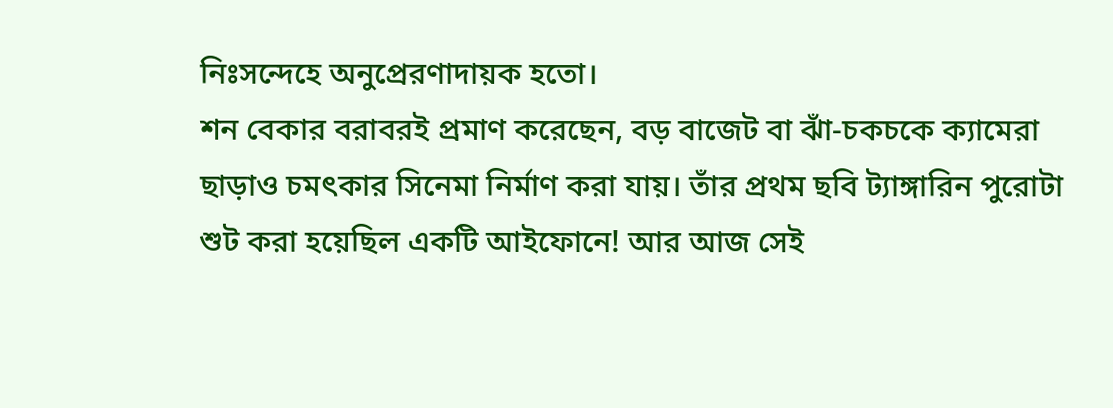নিঃসন্দেহে অনুপ্রেরণাদায়ক হতো।
শন বেকার বরাবরই প্রমাণ করেছেন, বড় বাজেট বা ঝাঁ-চকচকে ক্যামেরা ছাড়াও চমৎকার সিনেমা নির্মাণ করা যায়। তাঁর প্রথম ছবি ট্যাঙ্গারিন পুরোটা শুট করা হয়েছিল একটি আইফোনে! আর আজ সেই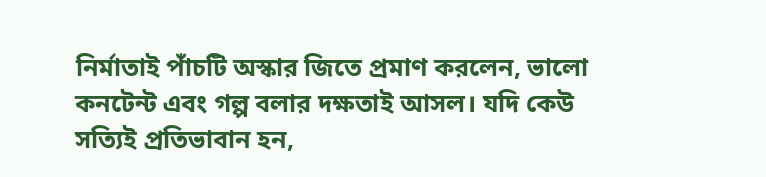নির্মাতাই পাঁচটি অস্কার জিতে প্রমাণ করলেন, ভালো কনটেন্ট এবং গল্প বলার দক্ষতাই আসল। যদি কেউ সত্যিই প্রতিভাবান হন,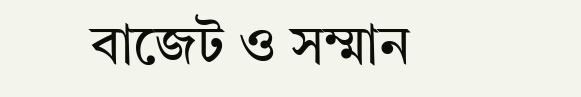বাজেট ও সম্মান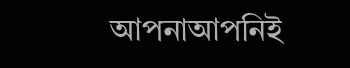আপনাআপনিই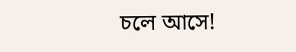চলে আসে!